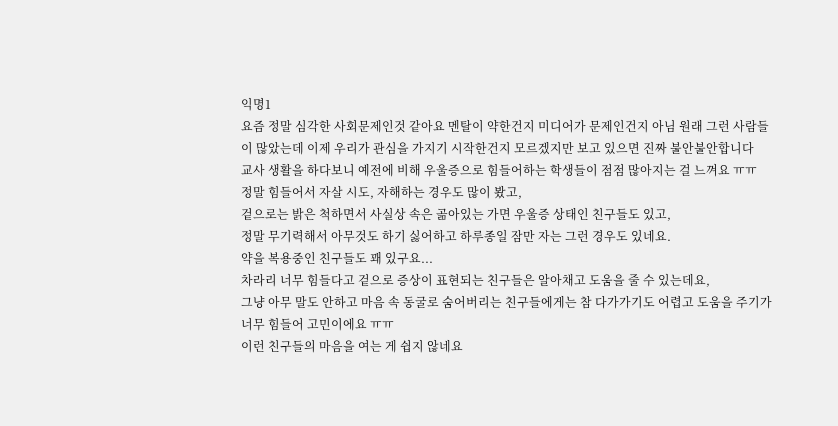익명1
요즘 정말 심각한 사회문제인것 같아요 멘탈이 약한건지 미디어가 문제인건지 아님 원래 그런 사람들이 많았는데 이제 우리가 관심을 가지기 시작한건지 모르겠지만 보고 있으면 진짜 불안불안합니다
교사 생활을 하다보니 예전에 비해 우울증으로 힘들어하는 학생들이 점점 많아지는 걸 느껴요 ㅠㅠ
정말 힘들어서 자살 시도, 자해하는 경우도 많이 봤고,
겉으로는 밝은 척하면서 사실상 속은 곪아있는 가면 우울증 상태인 친구들도 있고,
정말 무기력해서 아무것도 하기 싫어하고 하루종일 잠만 자는 그런 경우도 있네요.
약을 복용중인 친구들도 꽤 있구요...
차라리 너무 힘들다고 겉으로 증상이 표현되는 친구들은 알아채고 도움을 줄 수 있는데요,
그냥 아무 말도 안하고 마음 속 동굴로 숨어버리는 친구들에게는 참 다가가기도 어렵고 도움을 주기가 너무 힘들어 고민이에요 ㅠㅠ
이런 친구들의 마음을 여는 게 쉽지 않네요